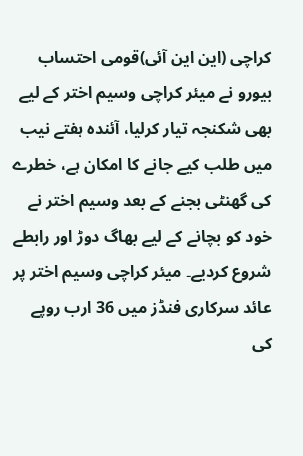کراچی (این این آئی)قومی احتساب بیورو نے میئر کراچی وسیم اختر کے لیے بھی شکنجہ تیار کرلیا، آئندہ ہفتے نیب میں طلب کیے جانے کا امکان ہے، خطرے کی گھنٹی بجنے کے بعد وسیم اختر نے خود کو بچانے کے لیے بھاگ دوڑ اور رابطے شروع کردیے۔ میئر کراچی وسیم اختر پر عائد سرکاری فنڈز میں 36 ارب روپے کی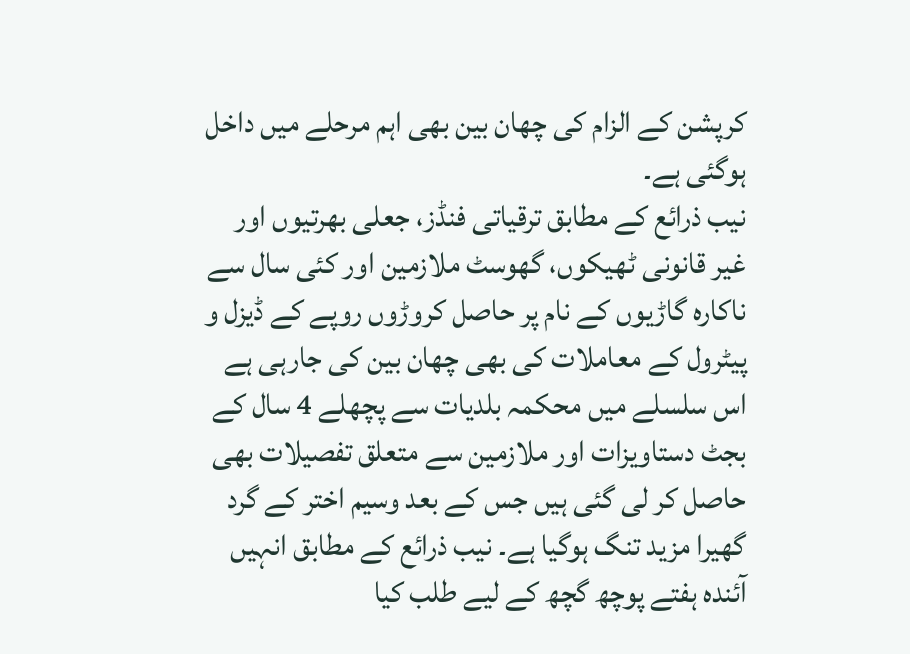کرپشن کے الزام کی چھان بین بھی اہم مرحلے میں داخل ہوگئی ہے۔
نیب ذرائع کے مطابق ترقیاتی فنڈز، جعلی بھرتیوں اور غیر قانونی ٹھیکوں، گھوسٹ ملازمین اور کئی سال سے ناکارہ گاڑیوں کے نام پر حاصل کروڑوں روپے کے ڈیزل و پیٹرول کے معاملات کی بھی چھان بین کی جارہی ہے اس سلسلے میں محکمہ بلدیات سے پچھلے 4 سال کے بجٹ دستاویزات اور ملازمین سے متعلق تفصیلات بھی حاصل کر لی گئی ہیں جس کے بعد وسیم اختر کے گرد گھیرا مزید تنگ ہوگیا ہے۔ نیب ذرائع کے مطابق انہیں آئندہ ہفتے پوچھ گچھ کے لیے طلب کیا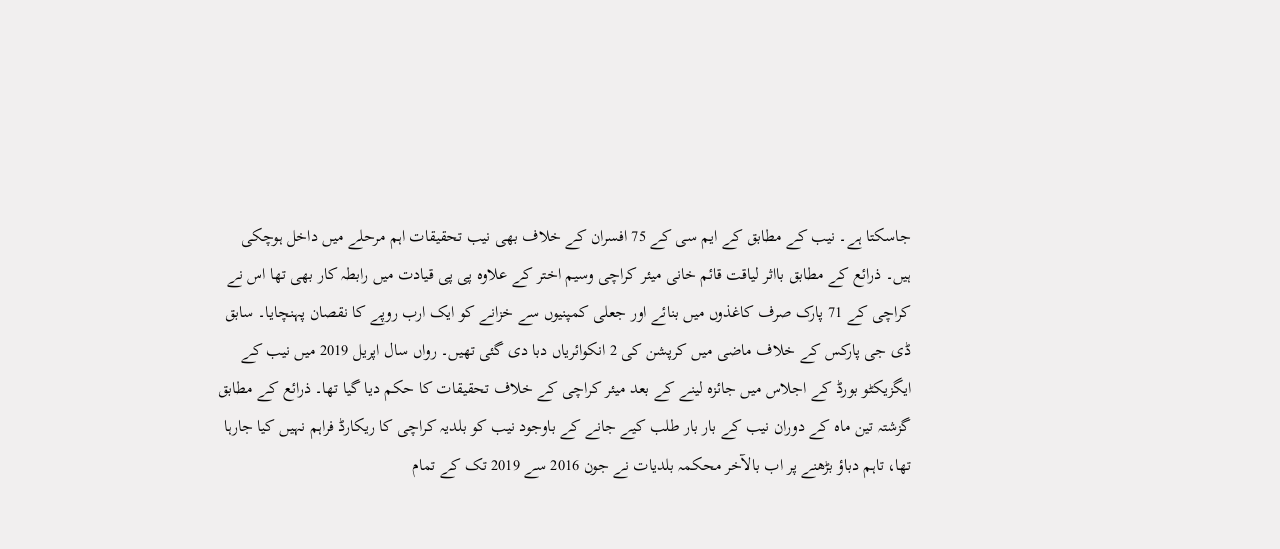جاسکتا ہے۔ نیب کے مطابق کے ایم سی کے 75 افسران کے خلاف بھی نیب تحقیقات اہم مرحلے میں داخل ہوچکی ہیں۔ ذرائع کے مطابق بااثر لیاقت قائم خانی میئر کراچی وسیم اختر کے علاوہ پی پی قیادت میں رابطہ کار بھی تھا اس نے کراچی کے 71 پارک صرف کاغذوں میں بنائے اور جعلی کمپنیوں سے خزانے کو ایک ارب روپے کا نقصان پہنچایا۔ سابق ڈی جی پارکس کے خلاف ماضی میں کرپشن کی 2 انکوائریاں دبا دی گئی تھیں۔ رواں سال اپریل 2019 میں نیب کے ایگزیکٹو بورڈ کے اجلاس میں جائزہ لینے کے بعد میئر کراچی کے خلاف تحقیقات کا حکم دیا گیا تھا۔ ذرائع کے مطابق گزشتہ تین ماہ کے دوران نیب کے بار بار طلب کیے جانے کے باوجود نیب کو بلدیہ کراچی کا ریکارڈ فراہم نہیں کیا جارہا تھا، تاہم دباؤ بڑھنے پر اب بالآخر محکمہ بلدیات نے جون 2016 سے 2019 تک کے تمام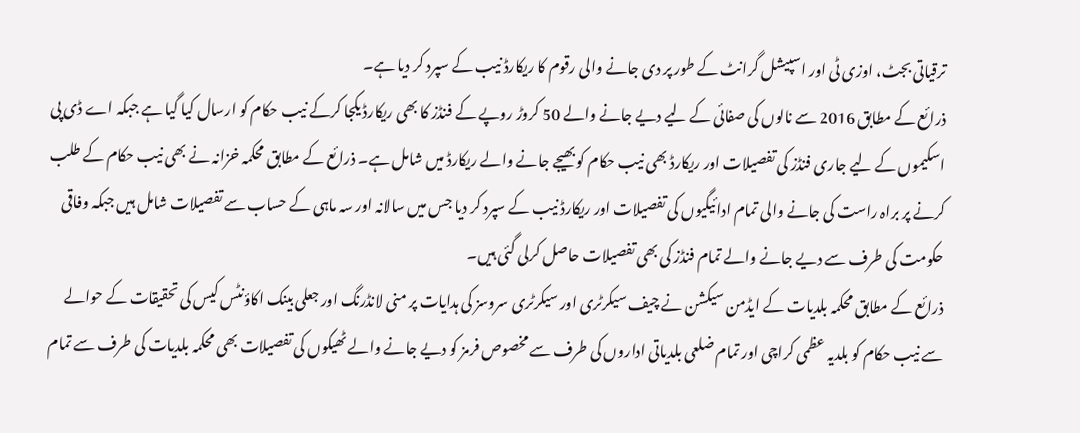ترقیاتی بجٹ، اوزی ٹی اور اسپیشل گرانٹ کے طور پر دی جانے والی رقوم کا ریکارڈ نیب کے سپرد کر دیا ہے۔
ذرائع کے مطابق 2016 سے نالوں کی صفائی کے لیے دیے جانے والے 50 کروڑ روپے کے فنڈز کا بھی ریکارڈ یکجا کرکے نیب حکام کو ارسال کیا گیا ہے جبکہ اے ڈی پی اسکیموں کے لیے جاری فنڈز کی تفصیلات اور ریکارڈ بھی نیب حکام کو بھیجے جانے والے ریکارڈ میں شامل ہے۔ ذرائع کے مطابق محکمہ خزانہ نے بھی نیب حکام کے طلب کرنے پر براہ راست کی جانے والی تمام ادائیگیوں کی تفصیلات اور ریکارڈ نیب کے سپرد کر دیا جس میں سالانہ اور سہ ماہی کے حساب سے تفصیلات شامل ہیں جبکہ وفاقی حکومت کی طرف سے دیے جانے والے تمام فنڈز کی بھی تفصیلات حاصل کرلی گئی ہیں۔
ذرائع کے مطابق محکمہ بلدیات کے ایڈمن سیکشن نے چیف سیکرٹری اور سیکرٹری سروسز کی ہدایات پر منی لانڈرنگ اور جعلی بینک اکاؤنٹس کیس کی تحقیقات کے حوالے سے نیب حکام کو بلدیہ عظمی کراچی اور تمام ضلعی بلدیاتی اداروں کی طرف سے مخصوص فرمز کو دیے جانے والے ٹھیکوں کی تفصیلات بھی محکمہ بلدیات کی طرف سے تمام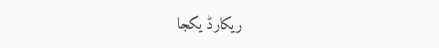ریکارڈ یکجا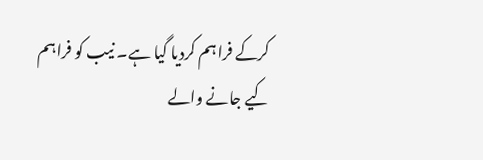کرکے فراہم کردیا گیا ہے۔ نیب کو فراہم کیے جانے والے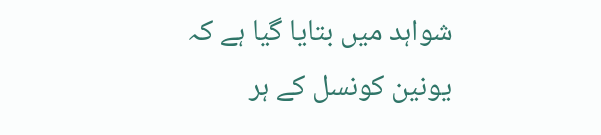شواہد میں بتایا گیا ہے کہ یونین کونسل کے ہر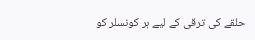حلقے کی ترقی کے لیے ہر کونسلر کو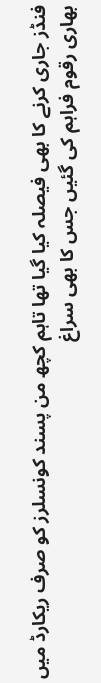فنڈز جاری کرنے کا بھی فیصلہ کیا گیا تھا تاہم کچھ من پسند کونسلرز کو صرف ریکارڈ میں بھاری رقوم فراہم کی گئیں جس کا بھی سراغ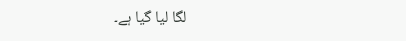لگا لیا گیا ہے۔